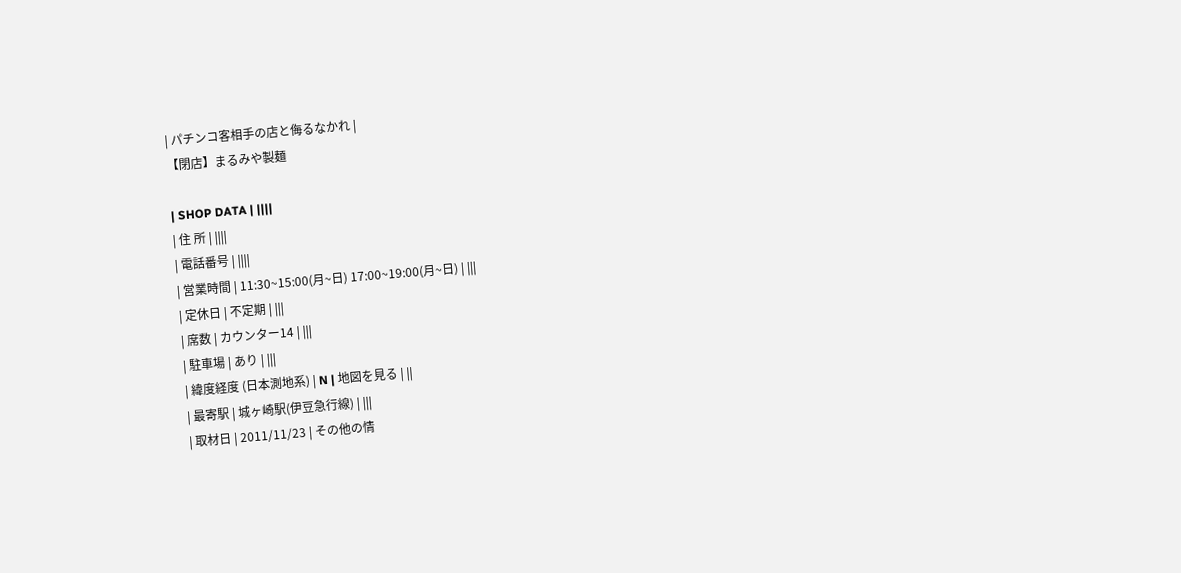| パチンコ客相手の店と侮るなかれ |
【閉店】まるみや製麺

| SHOP DATA | ||||
| 住 所 | ||||
| 電話番号 | ||||
| 営業時間 | 11:30~15:00(月~日) 17:00~19:00(月~日) | |||
| 定休日 | 不定期 | |||
| 席数 | カウンター14 | |||
| 駐車場 | あり | |||
| 緯度経度 (日本測地系) | N | 地図を見る | ||
| 最寄駅 | 城ヶ崎駅(伊豆急行線) | |||
| 取材日 | 2011/11/23 | その他の情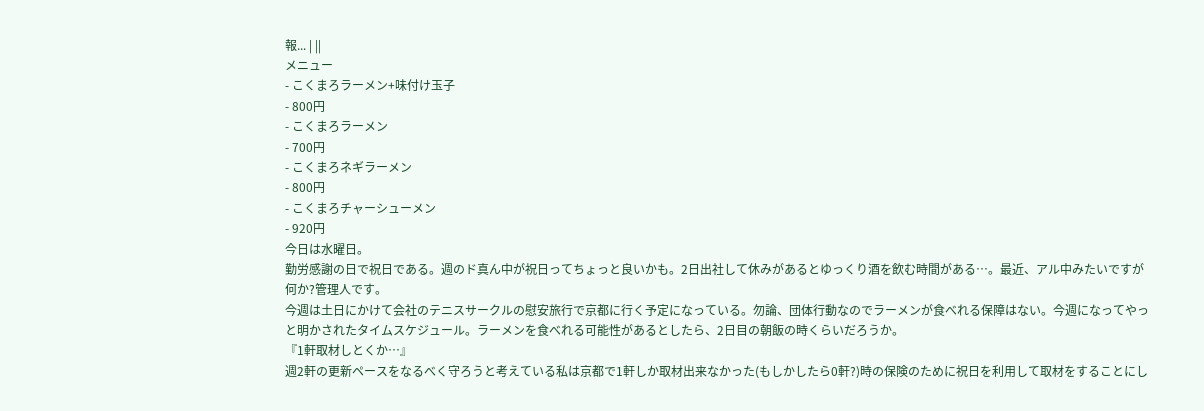報... | ||
メニュー
- こくまろラーメン+味付け玉子
- 800円
- こくまろラーメン
- 700円
- こくまろネギラーメン
- 800円
- こくまろチャーシューメン
- 920円
今日は水曜日。
勤労感謝の日で祝日である。週のド真ん中が祝日ってちょっと良いかも。2日出社して休みがあるとゆっくり酒を飲む時間がある…。最近、アル中みたいですが何か?管理人です。
今週は土日にかけて会社のテニスサークルの慰安旅行で京都に行く予定になっている。勿論、団体行動なのでラーメンが食べれる保障はない。今週になってやっと明かされたタイムスケジュール。ラーメンを食べれる可能性があるとしたら、2日目の朝飯の時くらいだろうか。
『1軒取材しとくか…』
週2軒の更新ペースをなるべく守ろうと考えている私は京都で1軒しか取材出来なかった(もしかしたら0軒?)時の保険のために祝日を利用して取材をすることにし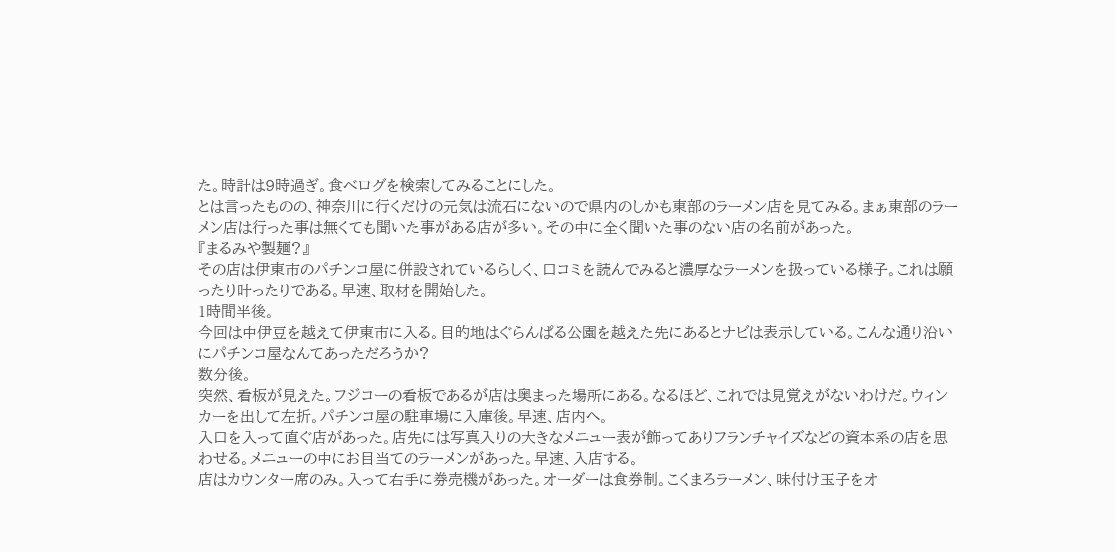た。時計は9時過ぎ。食べログを検索してみることにした。
とは言ったものの、神奈川に行くだけの元気は流石にないので県内のしかも東部のラーメン店を見てみる。まぁ東部のラーメン店は行った事は無くても聞いた事がある店が多い。その中に全く聞いた事のない店の名前があった。
『まるみや製麺?』
その店は伊東市のパチンコ屋に併設されているらしく、口コミを読んでみると濃厚なラーメンを扱っている様子。これは願ったり叶ったりである。早速、取材を開始した。
1時間半後。
今回は中伊豆を越えて伊東市に入る。目的地はぐらんぱる公園を越えた先にあるとナビは表示している。こんな通り沿いにパチンコ屋なんてあっただろうか?
数分後。
突然、看板が見えた。フジコーの看板であるが店は奥まった場所にある。なるほど、これでは見覚えがないわけだ。ウィンカーを出して左折。パチンコ屋の駐車場に入庫後。早速、店内へ。
入口を入って直ぐ店があった。店先には写真入りの大きなメニュー表が飾ってありフランチャイズなどの資本系の店を思わせる。メニューの中にお目当てのラーメンがあった。早速、入店する。
店はカウンター席のみ。入って右手に券売機があった。オーダーは食券制。こくまろラーメン、味付け玉子をオ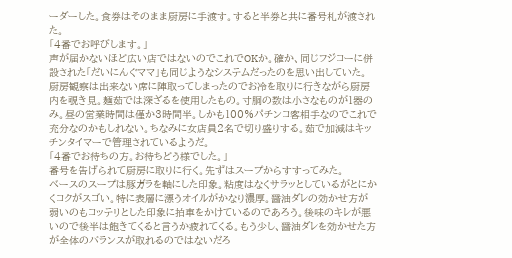ーダーした。食券はそのまま厨房に手渡す。すると半券と共に番号札が渡された。
「4番でお呼びします。」
声が届かないほど広い店ではないのでこれでOKか。確か、同じフジコーに併設された「だいにんぐママ」も同じようなシステムだったのを思い出していた。
厨房観察は出来ない席に陣取ってしまったのでお冷を取りに行きながら厨房内を覗き見。麺茹では深ざるを使用したもの。寸胴の数は小さなものが1器のみ。昼の営業時間は僅か3時間半。しかも100%パチンコ客相手なのでこれで充分なのかもしれない。ちなみに女店員2名で切り盛りする。茹で加減はキッチンタイマーで管理されているようだ。
「4番でお待ちの方。お待ちどう様でした。」
番号を告げられて厨房に取りに行く。先ずはスープからすすってみた。
ベースのスープは豚ガラを軸にした印象。粘度はなくサラッとしているがとにかくコクがスゴい。特に表層に漂うオイルがかなり濃厚。醤油ダレの効かせ方が弱いのもコッテリとした印象に拍車をかけているのであろう。後味のキレが悪いので後半は飽きてくると言うか疲れてくる。もう少し、醤油ダレを効かせた方が全体のバランスが取れるのではないだろ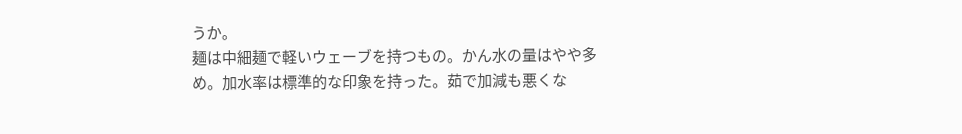うか。
麺は中細麺で軽いウェーブを持つもの。かん水の量はやや多め。加水率は標準的な印象を持った。茹で加減も悪くな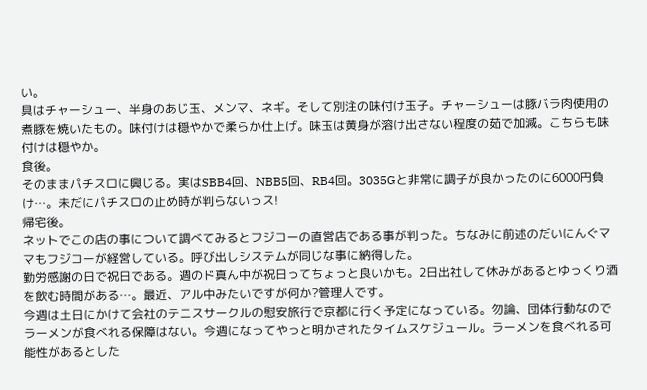い。
具はチャーシュー、半身のあじ玉、メンマ、ネギ。そして別注の味付け玉子。チャーシューは豚バラ肉使用の煮豚を焼いたもの。味付けは穏やかで柔らか仕上げ。味玉は黄身が溶け出さない程度の茹で加減。こちらも味付けは穏やか。
食後。
そのままパチスロに興じる。実はSBB4回、NBB5回、RB4回。3035Gと非常に調子が良かったのに6000円負け…。未だにパチスロの止め時が判らないっス!
帰宅後。
ネットでこの店の事について調べてみるとフジコーの直営店である事が判った。ちなみに前述のだいにんぐママもフジコーが経営している。呼び出しシステムが同じな事に納得した。
勤労感謝の日で祝日である。週のド真ん中が祝日ってちょっと良いかも。2日出社して休みがあるとゆっくり酒を飲む時間がある…。最近、アル中みたいですが何か?管理人です。
今週は土日にかけて会社のテニスサークルの慰安旅行で京都に行く予定になっている。勿論、団体行動なのでラーメンが食べれる保障はない。今週になってやっと明かされたタイムスケジュール。ラーメンを食べれる可能性があるとした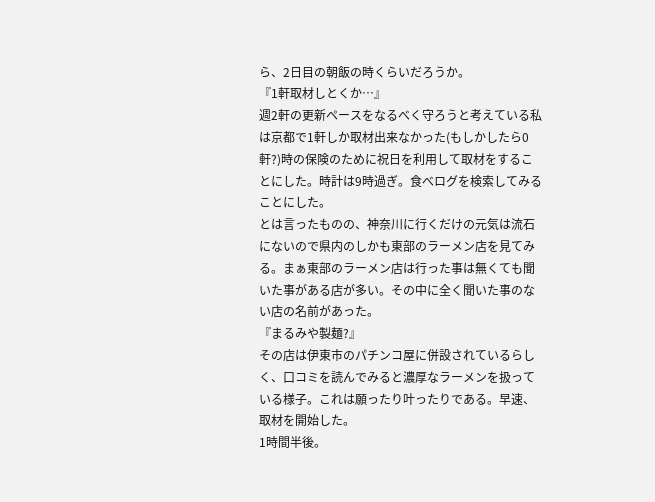ら、2日目の朝飯の時くらいだろうか。
『1軒取材しとくか…』
週2軒の更新ペースをなるべく守ろうと考えている私は京都で1軒しか取材出来なかった(もしかしたら0軒?)時の保険のために祝日を利用して取材をすることにした。時計は9時過ぎ。食べログを検索してみることにした。
とは言ったものの、神奈川に行くだけの元気は流石にないので県内のしかも東部のラーメン店を見てみる。まぁ東部のラーメン店は行った事は無くても聞いた事がある店が多い。その中に全く聞いた事のない店の名前があった。
『まるみや製麺?』
その店は伊東市のパチンコ屋に併設されているらしく、口コミを読んでみると濃厚なラーメンを扱っている様子。これは願ったり叶ったりである。早速、取材を開始した。
1時間半後。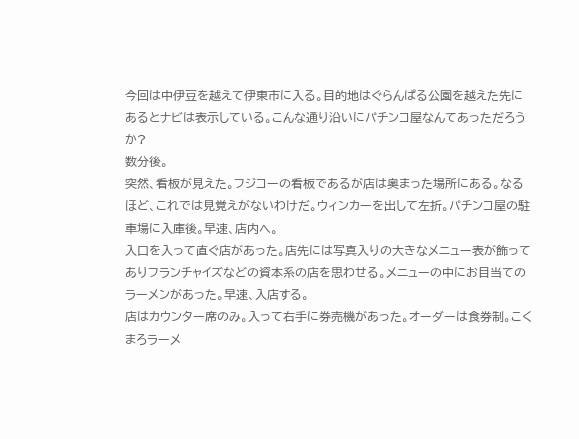今回は中伊豆を越えて伊東市に入る。目的地はぐらんぱる公園を越えた先にあるとナビは表示している。こんな通り沿いにパチンコ屋なんてあっただろうか?
数分後。
突然、看板が見えた。フジコーの看板であるが店は奥まった場所にある。なるほど、これでは見覚えがないわけだ。ウィンカーを出して左折。パチンコ屋の駐車場に入庫後。早速、店内へ。
入口を入って直ぐ店があった。店先には写真入りの大きなメニュー表が飾ってありフランチャイズなどの資本系の店を思わせる。メニューの中にお目当てのラーメンがあった。早速、入店する。
店はカウンター席のみ。入って右手に券売機があった。オーダーは食券制。こくまろラーメ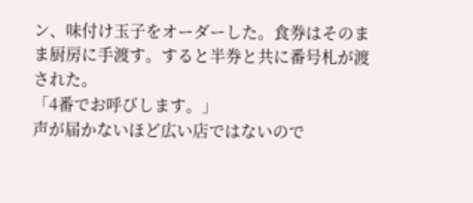ン、味付け玉子をオーダーした。食券はそのまま厨房に手渡す。すると半券と共に番号札が渡された。
「4番でお呼びします。」
声が届かないほど広い店ではないので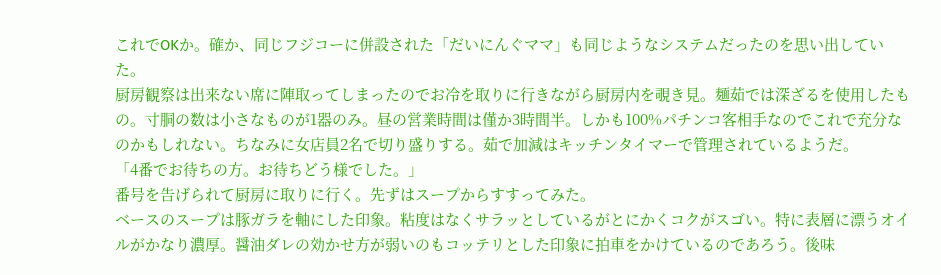これでOKか。確か、同じフジコーに併設された「だいにんぐママ」も同じようなシステムだったのを思い出していた。
厨房観察は出来ない席に陣取ってしまったのでお冷を取りに行きながら厨房内を覗き見。麺茹では深ざるを使用したもの。寸胴の数は小さなものが1器のみ。昼の営業時間は僅か3時間半。しかも100%パチンコ客相手なのでこれで充分なのかもしれない。ちなみに女店員2名で切り盛りする。茹で加減はキッチンタイマーで管理されているようだ。
「4番でお待ちの方。お待ちどう様でした。」
番号を告げられて厨房に取りに行く。先ずはスープからすすってみた。
ベースのスープは豚ガラを軸にした印象。粘度はなくサラッとしているがとにかくコクがスゴい。特に表層に漂うオイルがかなり濃厚。醤油ダレの効かせ方が弱いのもコッテリとした印象に拍車をかけているのであろう。後味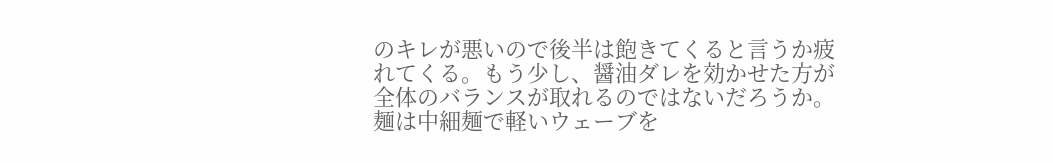のキレが悪いので後半は飽きてくると言うか疲れてくる。もう少し、醤油ダレを効かせた方が全体のバランスが取れるのではないだろうか。
麺は中細麺で軽いウェーブを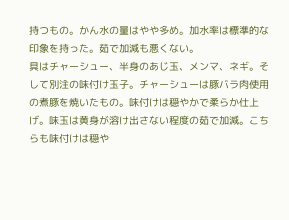持つもの。かん水の量はやや多め。加水率は標準的な印象を持った。茹で加減も悪くない。
具はチャーシュー、半身のあじ玉、メンマ、ネギ。そして別注の味付け玉子。チャーシューは豚バラ肉使用の煮豚を焼いたもの。味付けは穏やかで柔らか仕上げ。味玉は黄身が溶け出さない程度の茹で加減。こちらも味付けは穏や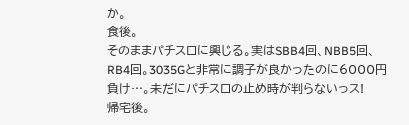か。
食後。
そのままパチスロに興じる。実はSBB4回、NBB5回、RB4回。3035Gと非常に調子が良かったのに6000円負け…。未だにパチスロの止め時が判らないっス!
帰宅後。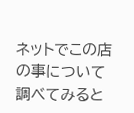ネットでこの店の事について調べてみると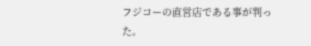フジコーの直営店である事が判った。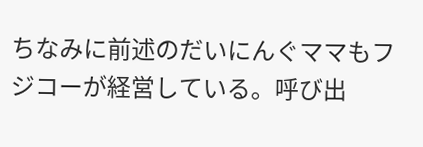ちなみに前述のだいにんぐママもフジコーが経営している。呼び出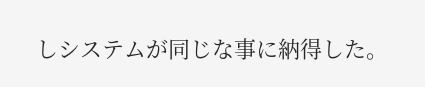しシステムが同じな事に納得した。